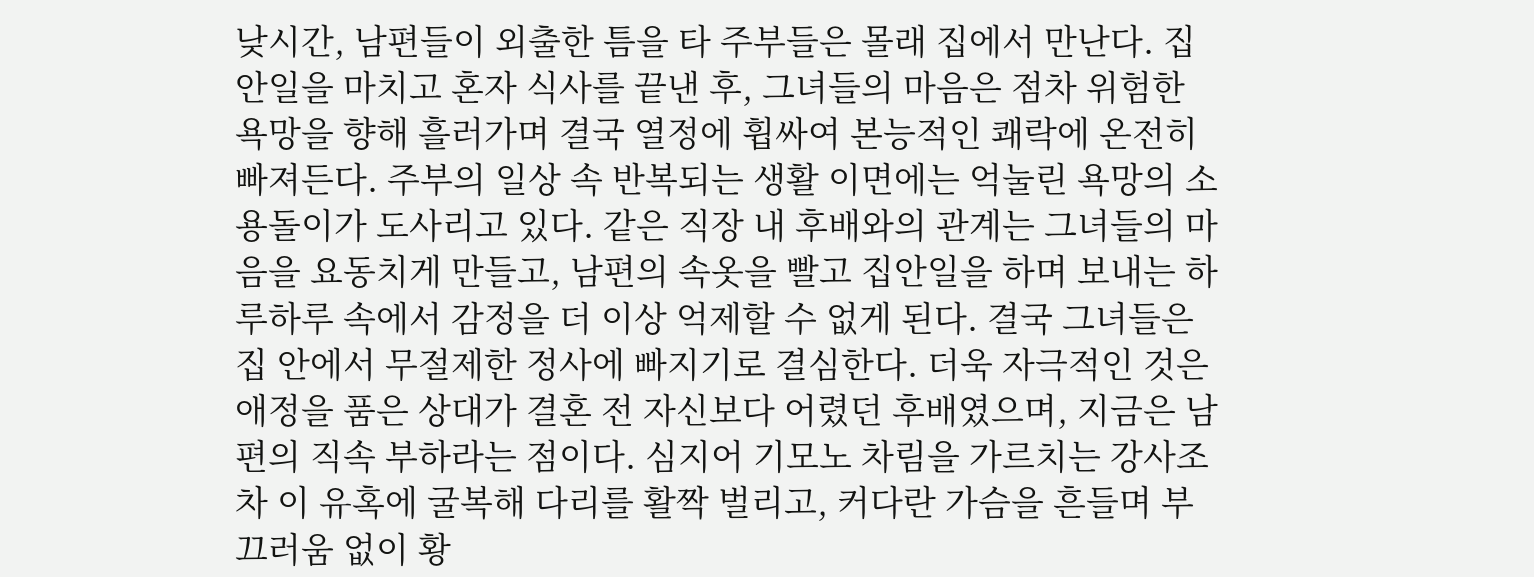낮시간, 남편들이 외출한 틈을 타 주부들은 몰래 집에서 만난다. 집안일을 마치고 혼자 식사를 끝낸 후, 그녀들의 마음은 점차 위험한 욕망을 향해 흘러가며 결국 열정에 휩싸여 본능적인 쾌락에 온전히 빠져든다. 주부의 일상 속 반복되는 생활 이면에는 억눌린 욕망의 소용돌이가 도사리고 있다. 같은 직장 내 후배와의 관계는 그녀들의 마음을 요동치게 만들고, 남편의 속옷을 빨고 집안일을 하며 보내는 하루하루 속에서 감정을 더 이상 억제할 수 없게 된다. 결국 그녀들은 집 안에서 무절제한 정사에 빠지기로 결심한다. 더욱 자극적인 것은 애정을 품은 상대가 결혼 전 자신보다 어렸던 후배였으며, 지금은 남편의 직속 부하라는 점이다. 심지어 기모노 차림을 가르치는 강사조차 이 유혹에 굴복해 다리를 활짝 벌리고, 커다란 가슴을 흔들며 부끄러움 없이 황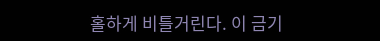홀하게 비틀거린다. 이 금기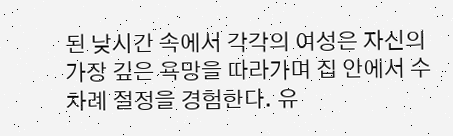된 낮시간 속에서 각각의 여성은 자신의 가장 깊은 욕망을 따라가며 집 안에서 수차례 절정을 경험한다. 유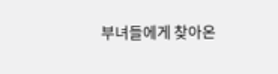부녀들에게 찾아온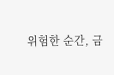위험한 순간, 금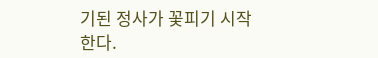기된 정사가 꽃피기 시작한다.